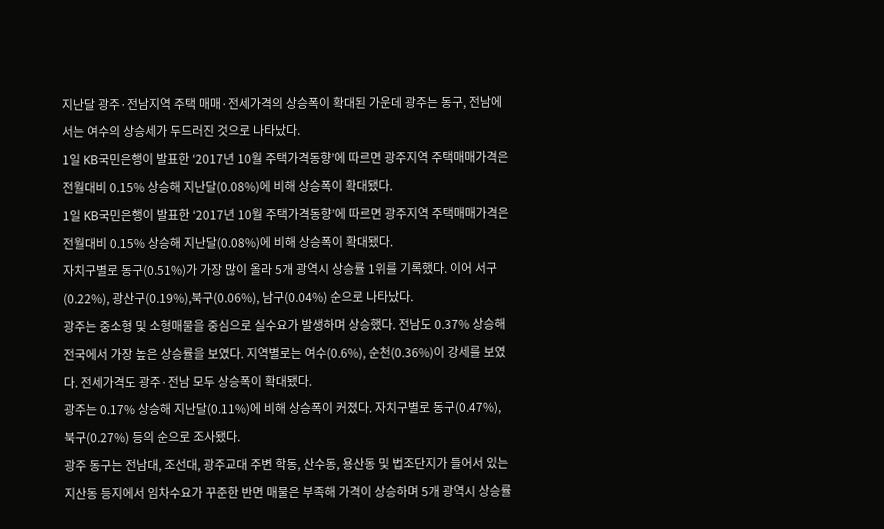지난달 광주·전남지역 주택 매매·전세가격의 상승폭이 확대된 가운데 광주는 동구, 전남에서는 여수의 상승세가 두드러진 것으로 나타났다.
1일 KB국민은행이 발표한 ‘2017년 10월 주택가격동향’에 따르면 광주지역 주택매매가격은 전월대비 0.15% 상승해 지난달(0.08%)에 비해 상승폭이 확대됐다.
1일 KB국민은행이 발표한 ‘2017년 10월 주택가격동향’에 따르면 광주지역 주택매매가격은 전월대비 0.15% 상승해 지난달(0.08%)에 비해 상승폭이 확대됐다.
자치구별로 동구(0.51%)가 가장 많이 올라 5개 광역시 상승률 1위를 기록했다. 이어 서구(0.22%), 광산구(0.19%),북구(0.06%), 남구(0.04%) 순으로 나타났다.
광주는 중소형 및 소형매물을 중심으로 실수요가 발생하며 상승했다. 전남도 0.37% 상승해 전국에서 가장 높은 상승률을 보였다. 지역별로는 여수(0.6%), 순천(0.36%)이 강세를 보였다. 전세가격도 광주·전남 모두 상승폭이 확대됐다.
광주는 0.17% 상승해 지난달(0.11%)에 비해 상승폭이 커졌다. 자치구별로 동구(0.47%), 북구(0.27%) 등의 순으로 조사됐다.
광주 동구는 전남대, 조선대, 광주교대 주변 학동, 산수동, 용산동 및 법조단지가 들어서 있는 지산동 등지에서 임차수요가 꾸준한 반면 매물은 부족해 가격이 상승하며 5개 광역시 상승률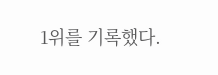1위를 기록했다.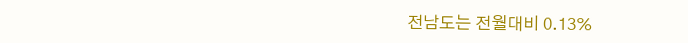전남도는 전월대비 0.13%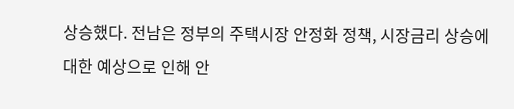상승했다. 전남은 정부의 주택시장 안정화 정책, 시장금리 상승에 대한 예상으로 인해 안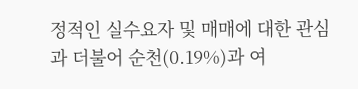정적인 실수요자 및 매매에 대한 관심과 더불어 순천(0.19%)과 여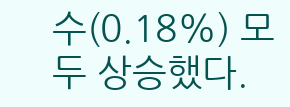수(0.18%) 모두 상승했다.